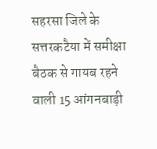सहरसा जिले के सत्तरकटैया में समीक्षा बैठक से गायब रहने वाली 15 आंगनबाड़ी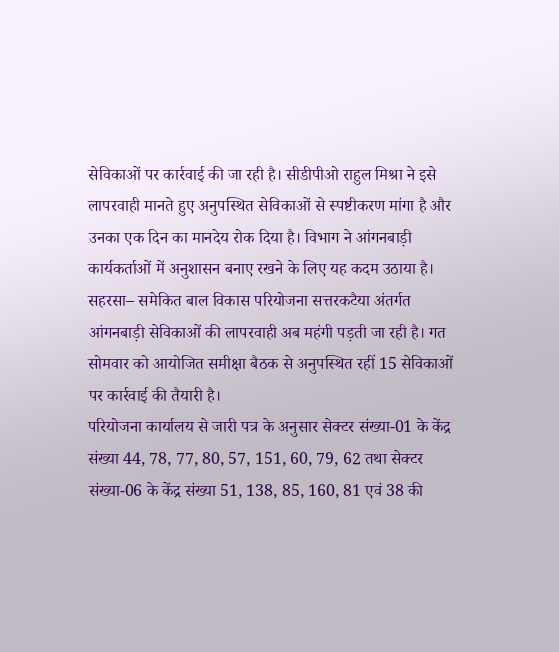सेविकाओं पर कार्रवाई की जा रही है। सीडीपीओ राहुल मिश्रा ने इसे लापरवाही मानते हुए अनुपस्थित सेविकाओं से स्पष्टीकरण मांगा है और उनका एक दिन का मानदेय रोक दिया है। विभाग ने आंगनबाड़ी कार्यकर्ताओं में अनुशासन बनाए रखने के लिए यह कदम उठाया है।
सहरसा– समेकित बाल विकास परियोजना सत्तरकटैया अंतर्गत आंगनबाड़ी सेविकाओं की लापरवाही अब महंगी पड़ती जा रही है। गत सोमवार को आयोजित समीक्षा बैठक से अनुपस्थित रहीं 15 सेविकाओं पर कार्रवाई की तैयारी है।
परियोजना कार्यालय से जारी पत्र के अनुसार सेक्टर संख्या-01 के केंद्र संख्या 44, 78, 77, 80, 57, 151, 60, 79, 62 तथा सेक्टर संख्या-06 के केंद्र संख्या 51, 138, 85, 160, 81 एवं 38 की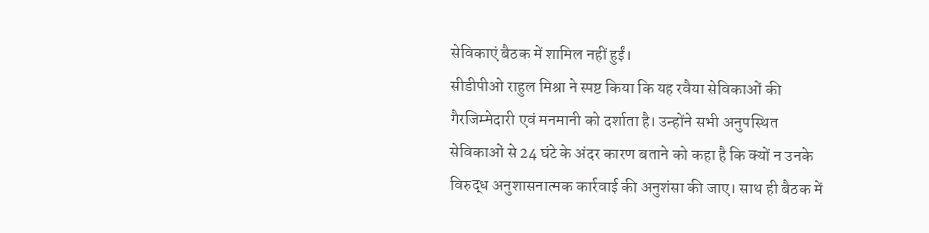सेविकाएं बैठक में शामिल नहीं हुईं।
सीडीपीओ राहुल मिश्रा ने स्पष्ट किया कि यह रवैया सेविकाओं की गैरजिम्मेदारी एवं मनमानी को दर्शाता है। उन्होंने सभी अनुपस्थित सेविकाओं से 24 घंटे के अंदर कारण बताने को कहा है कि क्यों न उनके विरुद्ध अनुशासनात्मक कार्रवाई की अनुशंसा की जाए। साथ ही बैठक में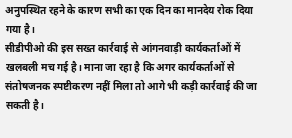अनुपस्थित रहने के कारण सभी का एक दिन का मानदेय रोक दिया गया है।
सीडीपीओ की इस सख्त कार्रवाई से आंगनवाड़ी कार्यकर्ताओं में खलबली मच गई है। माना जा रहा है कि अगर कार्यकर्ताओं से संतोषजनक स्पष्टीकरण नहीं मिला तो आगे भी कड़ी कार्रवाई की जा सकती है।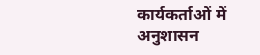कार्यकर्ताओं में अनुशासन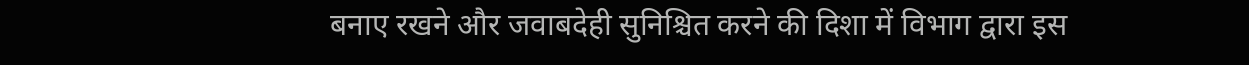बनाए रखने और जवाबदेही सुनिश्चित करने की दिशा में विभाग द्वारा इस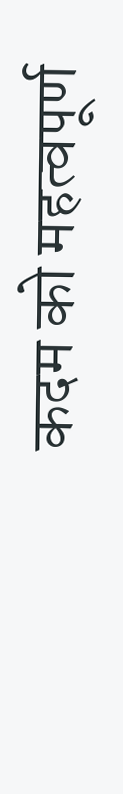कदम को महत्वपूर्ण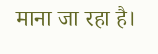माना जा रहा है।